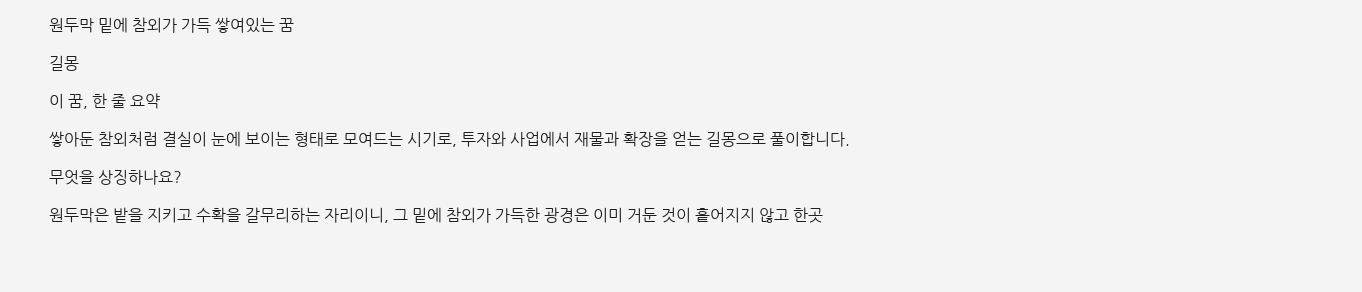원두막 밑에 참외가 가득 쌓여있는 꿈

길몽

이 꿈, 한 줄 요약

쌓아둔 참외처럼 결실이 눈에 보이는 형태로 모여드는 시기로, 투자와 사업에서 재물과 확장을 얻는 길몽으로 풀이합니다.

무엇을 상징하나요?

원두막은 밭을 지키고 수확을 갈무리하는 자리이니, 그 밑에 참외가 가득한 광경은 이미 거둔 것이 흩어지지 않고 한곳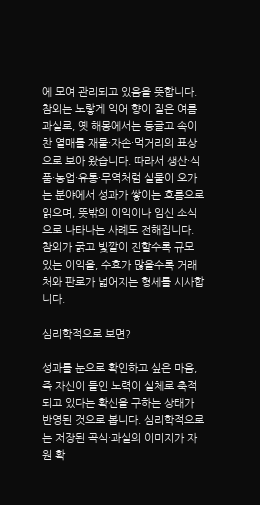에 모여 관리되고 있음을 뜻합니다. 참외는 노랗게 익어 향이 짙은 여름 과실로, 옛 해몽에서는 둥글고 속이 찬 열매를 재물·자손·먹거리의 표상으로 보아 왔습니다. 따라서 생산·식품·농업·유통·무역처럼 실물이 오가는 분야에서 성과가 쌓이는 흐름으로 읽으며, 뜻밖의 이익이나 임신 소식으로 나타나는 사례도 전해집니다. 참외가 굵고 빛깔이 진할수록 규모 있는 이익을, 수효가 많을수록 거래처와 판로가 넓어지는 형세를 시사합니다.

심리학적으로 보면?

성과를 눈으로 확인하고 싶은 마음, 즉 자신이 들인 노력이 실체로 축적되고 있다는 확신을 구하는 상태가 반영된 것으로 봅니다. 심리학적으로는 저장된 곡식·과실의 이미지가 자원 확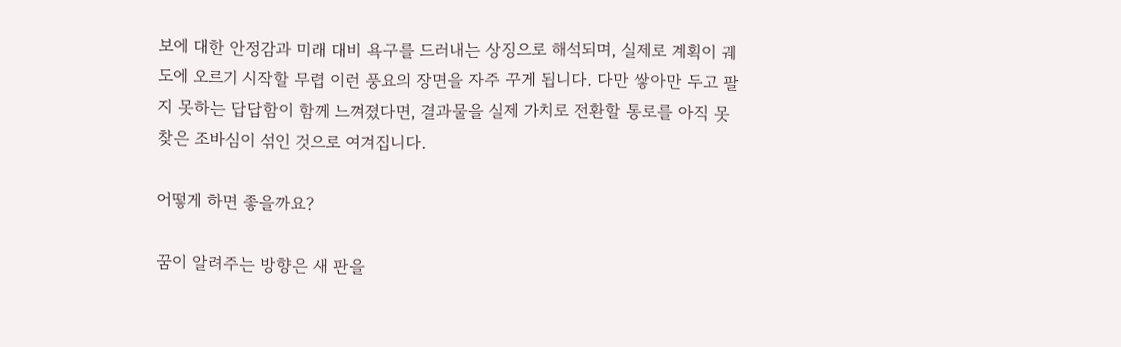보에 대한 안정감과 미래 대비 욕구를 드러내는 상징으로 해석되며, 실제로 계획이 궤도에 오르기 시작할 무렵 이런 풍요의 장면을 자주 꾸게 됩니다. 다만 쌓아만 두고 팔지 못하는 답답함이 함께 느껴졌다면, 결과물을 실제 가치로 전환할 통로를 아직 못 찾은 조바심이 섞인 것으로 여겨집니다.

어떻게 하면 좋을까요?

꿈이 알려주는 방향은 새 판을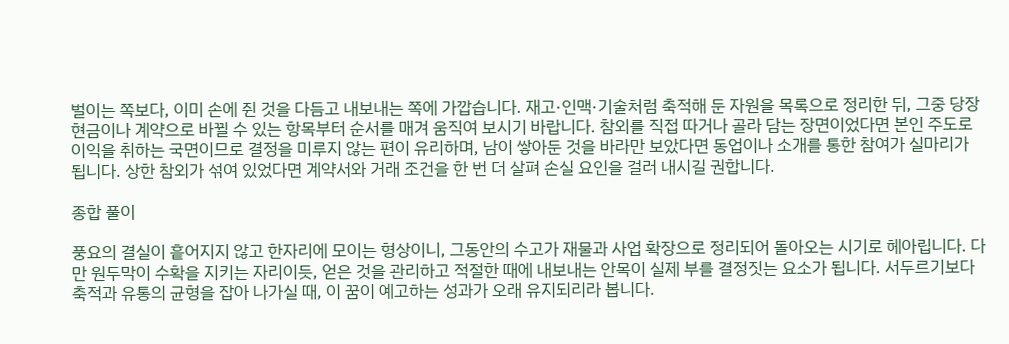벌이는 쪽보다, 이미 손에 쥔 것을 다듬고 내보내는 쪽에 가깝습니다. 재고·인맥·기술처럼 축적해 둔 자원을 목록으로 정리한 뒤, 그중 당장 현금이나 계약으로 바뀔 수 있는 항목부터 순서를 매겨 움직여 보시기 바랍니다. 참외를 직접 따거나 골라 담는 장면이었다면 본인 주도로 이익을 취하는 국면이므로 결정을 미루지 않는 편이 유리하며, 남이 쌓아둔 것을 바라만 보았다면 동업이나 소개를 통한 참여가 실마리가 됩니다. 상한 참외가 섞여 있었다면 계약서와 거래 조건을 한 번 더 살펴 손실 요인을 걸러 내시길 권합니다.

종합 풀이

풍요의 결실이 흩어지지 않고 한자리에 모이는 형상이니, 그동안의 수고가 재물과 사업 확장으로 정리되어 돌아오는 시기로 헤아립니다. 다만 원두막이 수확을 지키는 자리이듯, 얻은 것을 관리하고 적절한 때에 내보내는 안목이 실제 부를 결정짓는 요소가 됩니다. 서두르기보다 축적과 유통의 균형을 잡아 나가실 때, 이 꿈이 예고하는 성과가 오래 유지되리라 봅니다.